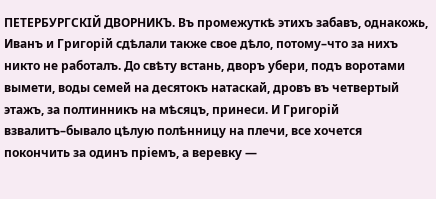ПЕТЕРБУРГСКIЙ ДВОРНИКЪ. Въ промежуткѣ этихъ забавъ, однакожь, Иванъ и Григорiй сдѣлали также свое дѣло, потому–что за нихъ никто не работалъ. До свѣту встань, дворъ убери, подъ воротами вымети, воды семей на десятокъ натаскай, дровъ въ четвертый этажъ, за полтинникъ на мѣсяцъ, принеси. И Григорiй взвалитъ–бывало цѣлую полѣнницу на плечи, все хочется покончить за одинъ прiемъ, а веревку —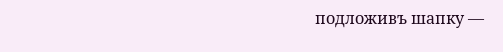подложивъ шапку —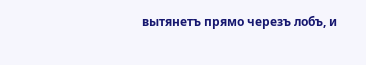вытянетъ прямо черезъ лобъ, и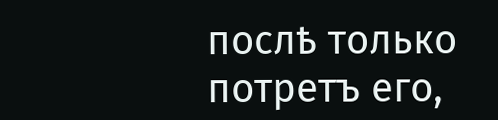послѣ только потретъ его,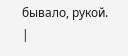бывало, рукой. |